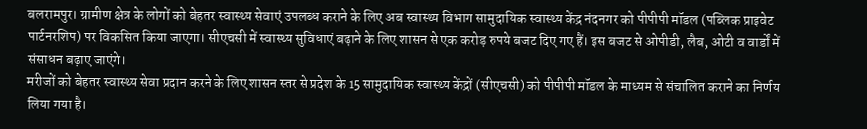बलरामपुर। ग्रामीण क्षेत्र के लोगों को बेहतर स्वास्थ्य सेवाएं उपलब्ध कराने के लिए अब स्वास्थ्य विभाग सामुदायिक स्वास्थ्य केंद्र नंदनगर को पीपीपी मॉडल (पब्लिक प्राइवेट पार्टनरशिप) पर विकसित किया जाएगा। सीएचसी में स्वास्थ्य सुविधाएं बढ़ाने के लिए शासन से एक करोड़ रुपये बजट दिए गए हैं। इस बजट से ओपीडी, लैब, ओटी व वार्डों में संसाधन बढ़ाए जाएंगे।
मरीजों को बेहतर स्वास्थ्य सेवा प्रदान करने के लिए शासन स्तर से प्रदेश के 15 सामुदायिक स्वास्थ्य केंद्रों (सीएचसी) को पीपीपी मॉडल के माध्यम से संचालित कराने का निर्णय लिया गया है।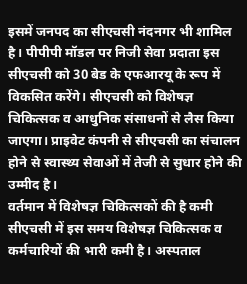इसमें जनपद का सीएचसी नंदनगर भी शामिल है। पीपीपी मॉडल पर निजी सेवा प्रदाता इस सीएचसी को 30 बेड के एफआरयू के रूप में विकसित करेंगे। सीएचसी को विशेषज्ञ चिकित्सक व आधुनिक संसाधनों से लैस किया जाएगा। प्राइवेट कंपनी से सीएचसी का संचालन होने से स्वास्थ्य सेवाओं में तेजी से सुधार होने की उम्मीद है।
वर्तमान में विशेषज्ञ चिकित्सकों की है कमी
सीएचसी में इस समय विशेषज्ञ चिकित्सक व कर्मचारियों की भारी कमी है। अस्पताल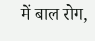में बाल रोग,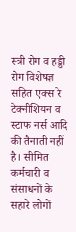स्त्री रोग व हड्डी रोग विशेषज्ञ सहित एक्स रे टेक्नीशियन व स्टाफ नर्स आदि की तैनाती नहीं है। सीमित कर्मचारी व संसाधनों के सहारे लोगों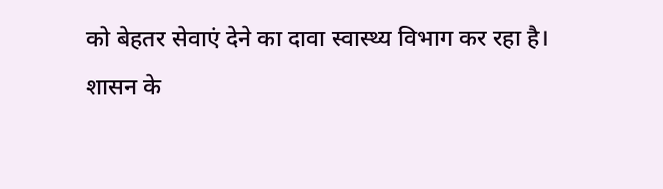को बेहतर सेवाएं देने का दावा स्वास्थ्य विभाग कर रहा है।
शासन के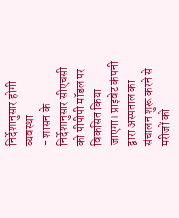निर्देशानुसार होगी व्यवस्था
- शासन के निर्देशानुसार सीएचसी को पीपीपी मॉडल पर विकसित किया जाएगा। प्राइवेट कंपनी द्वारा अस्पताल का संचालन शुरू करने से मरीजों को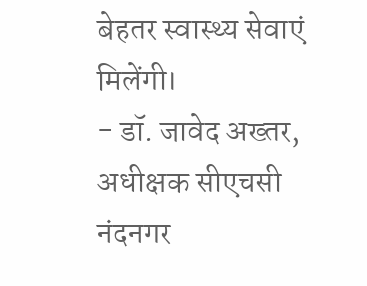बेहतर स्वास्थ्य सेवाएं मिलेंगी।
- डॉ. जावेद अख्तर, अधीक्षक सीएचसी नंदनगर